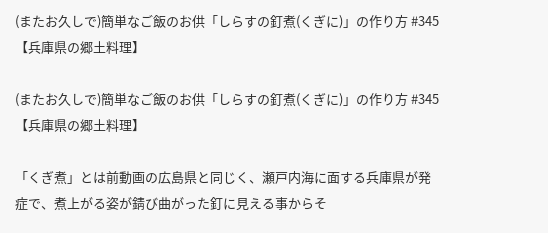(またお久しで)簡単なご飯のお供「しらすの釘煮(くぎに)」の作り方 #345【兵庫県の郷土料理】

(またお久しで)簡単なご飯のお供「しらすの釘煮(くぎに)」の作り方 #345【兵庫県の郷土料理】

「くぎ煮」とは前動画の広島県と同じく、瀬戸内海に面する兵庫県が発症で、煮上がる姿が錆び曲がった釘に見える事からそ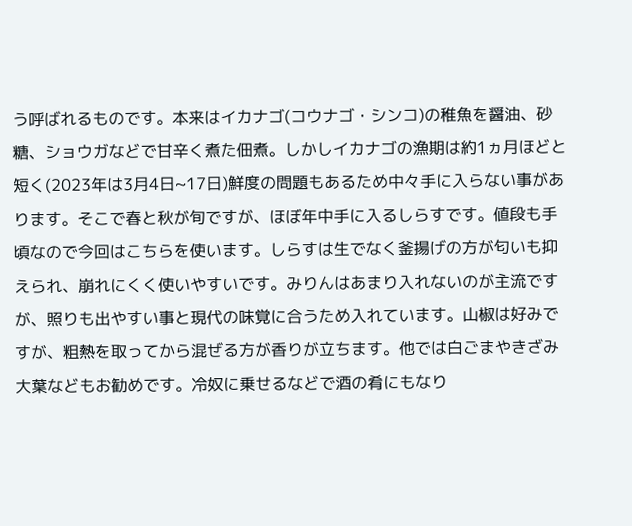う呼ばれるものです。本来はイカナゴ(コウナゴ・シンコ)の稚魚を醤油、砂糖、ショウガなどで甘辛く煮た佃煮。しかしイカナゴの漁期は約1ヵ月ほどと短く(2023年は3月4日~17日)鮮度の問題もあるため中々手に入らない事があります。そこで春と秋が旬ですが、ほぼ年中手に入るしらすです。値段も手頃なので今回はこちらを使います。しらすは生でなく釜揚げの方が匂いも抑えられ、崩れにくく使いやすいです。みりんはあまり入れないのが主流ですが、照りも出やすい事と現代の味覚に合うため入れています。山椒は好みですが、粗熱を取ってから混ぜる方が香りが立ちます。他では白ごまやきざみ大葉などもお勧めです。冷奴に乗せるなどで酒の肴にもなり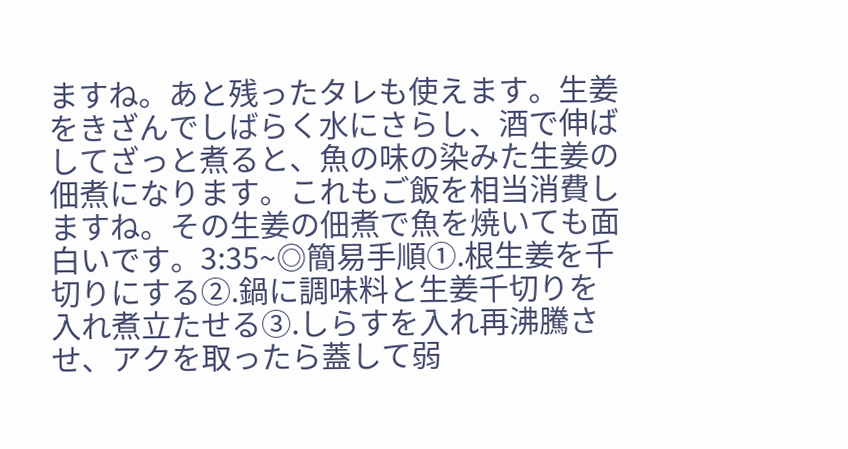ますね。あと残ったタレも使えます。生姜をきざんでしばらく水にさらし、酒で伸ばしてざっと煮ると、魚の味の染みた生姜の佃煮になります。これもご飯を相当消費しますね。その生姜の佃煮で魚を焼いても面白いです。3:35~◎簡易手順①.根生姜を千切りにする②.鍋に調味料と生姜千切りを入れ煮立たせる③.しらすを入れ再沸騰させ、アクを取ったら蓋して弱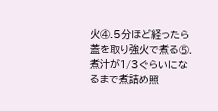火④.5分ほど経ったら蓋を取り強火で煮る⑤.煮汁が1/3ぐらいになるまで煮詰め照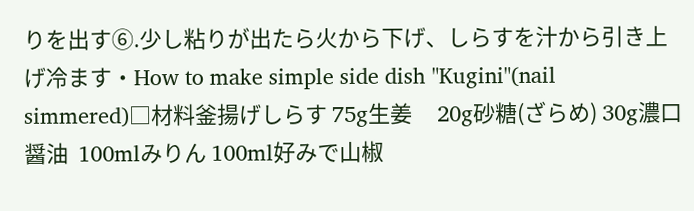りを出す⑥.少し粘りが出たら火から下げ、しらすを汁から引き上げ冷ます・How to make simple side dish "Kugini"(nail simmered)□材料釜揚げしらす 75g生姜     20g砂糖(ざらめ) 30g濃口醤油  100mlみりん 100ml好みで山椒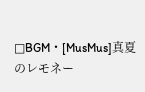□BGM・[MusMus]真夏のレモネー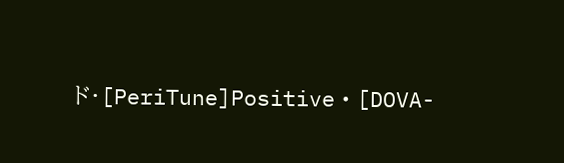ド・[PeriTune]Positive・[DOVA-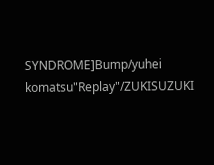SYNDROME]Bump/yuhei komatsu"Replay"/ZUKISUZUKI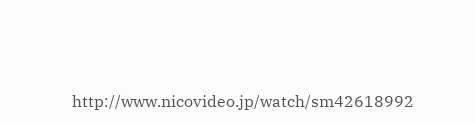http://www.nicovideo.jp/watch/sm42618992